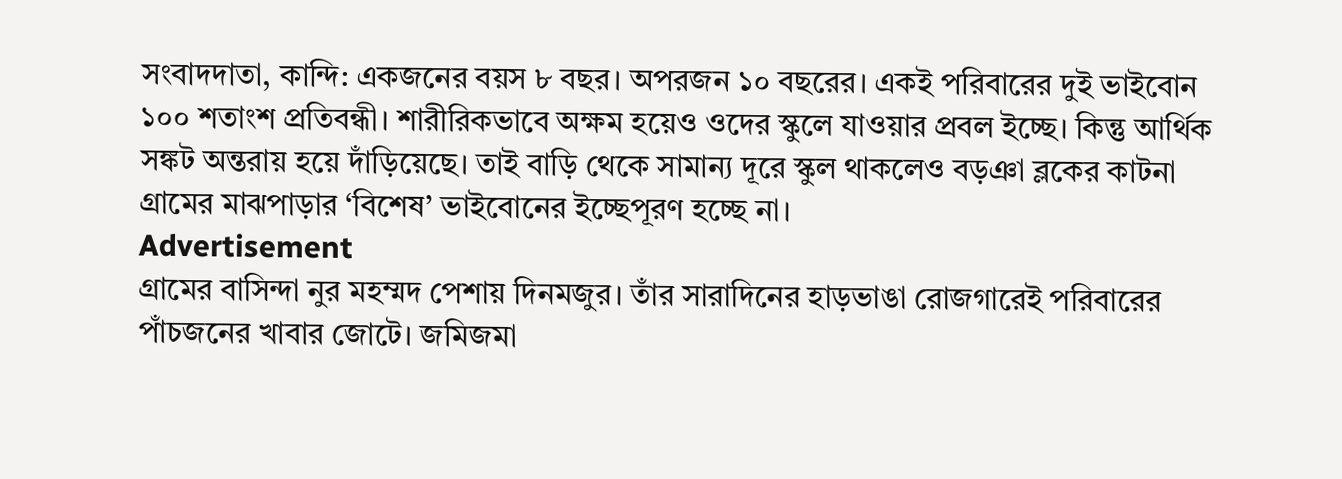সংবাদদাতা, কান্দি: একজনের বয়স ৮ বছর। অপরজন ১০ বছরের। একই পরিবারের দুই ভাইবোন ১০০ শতাংশ প্রতিবন্ধী। শারীরিকভাবে অক্ষম হয়েও ওদের স্কুলে যাওয়ার প্রবল ইচ্ছে। কিন্তু আর্থিক সঙ্কট অন্তরায় হয়ে দাঁড়িয়েছে। তাই বাড়ি থেকে সামান্য দূরে স্কুল থাকলেও বড়ঞা ব্লকের কাটনা গ্রামের মাঝপাড়ার ‘বিশেষ’ ভাইবোনের ইচ্ছেপূরণ হচ্ছে না।
Advertisement
গ্রামের বাসিন্দা নুর মহম্মদ পেশায় দিনমজুর। তাঁর সারাদিনের হাড়ভাঙা রোজগারেই পরিবারের পাঁচজনের খাবার জোটে। জমিজমা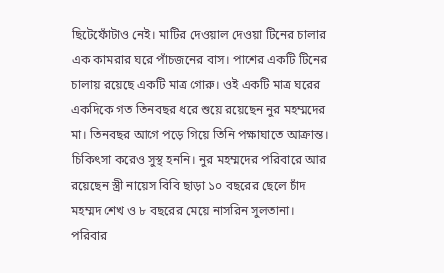ছিটেফোঁটাও নেই। মাটির দেওয়াল দেওয়া টিনের চালার এক কামরার ঘরে পাঁচজনের বাস। পাশের একটি টিনের চালায় রয়েছে একটি মাত্র গোরু। ওই একটি মাত্র ঘরের একদিকে গত তিনবছর ধরে শুয়ে রয়েছেন নুর মহম্মদের মা। তিনবছর আগে পড়ে গিয়ে তিনি পক্ষাঘাতে আক্রান্ত। চিকিৎসা করেও সুস্থ হননি। নুর মহম্মদের পরিবারে আর রয়েছেন স্ত্রী নায়েস বিবি ছাড়া ১০ বছরের ছেলে চাঁদ মহম্মদ শেখ ও ৮ বছরের মেয়ে নাসরিন সুলতানা।
পরিবার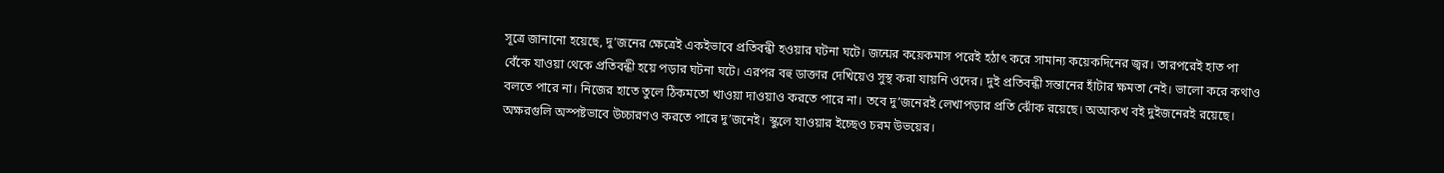সূত্রে জানানো হয়েছে, দু’জনের ক্ষেত্রেই একইভাবে প্রতিবন্ধী হওয়ার ঘটনা ঘটে। জন্মের কয়েকমাস পরেই হঠাৎ করে সামান্য কয়েকদিনের জ্বর। তারপরেই হাত পা বেঁকে যাওয়া থেকে প্রতিবন্ধী হয়ে পড়ার ঘটনা ঘটে। এরপর বহু ডাক্তার দেখিয়েও সুস্থ করা যায়নি ওদের। দুই প্রতিবন্ধী সন্তানের হাঁটার ক্ষমতা নেই। ভালো করে কথাও বলতে পারে না। নিজের হাতে তুলে ঠিকমতো খাওয়া দাওয়াও করতে পারে না। তবে দু’জনেরই লেখাপড়ার প্রতি ঝোঁক রয়েছে। অআকখ বই দুইজনেরই রয়েছে। অক্ষরগুলি অস্পষ্টভাবে উচ্চারণও করতে পারে দু’জনেই। স্কুলে যাওয়ার ইচ্ছেও চরম উভয়ের।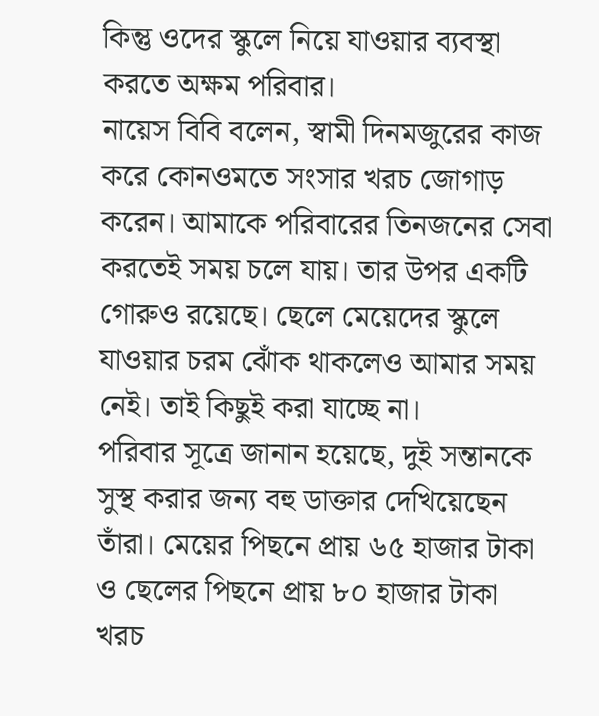কিন্তু ওদের স্কুলে নিয়ে যাওয়ার ব্যবস্থা করতে অক্ষম পরিবার।
নায়েস বিবি বলেন, স্বামী দিনমজুরের কাজ করে কোনওমতে সংসার খরচ জোগাড় করেন। আমাকে পরিবারের তিনজনের সেবা করতেই সময় চলে যায়। তার উপর একটি গোরুও রয়েছে। ছেলে মেয়েদের স্কুলে যাওয়ার চরম ঝোঁক থাকলেও আমার সময় নেই। তাই কিছুই করা যাচ্ছে না।
পরিবার সূত্রে জানান হয়েছে, দুই সন্তানকে সুস্থ করার জন্য বহু ডাক্তার দেখিয়েছেন তাঁরা। মেয়ের পিছনে প্রায় ৬৫ হাজার টাকা ও ছেলের পিছনে প্রায় ৮০ হাজার টাকা খরচ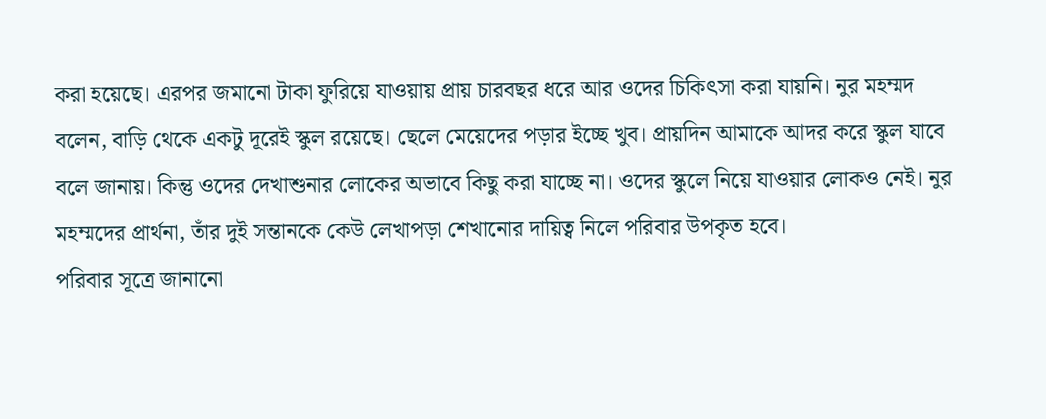করা হয়েছে। এরপর জমানো টাকা ফুরিয়ে যাওয়ায় প্রায় চারবছর ধরে আর ওদের চিকিৎসা করা যায়নি। নুর মহম্মদ বলেন, বাড়ি থেকে একটু দূরেই স্কুল রয়েছে। ছেলে মেয়েদের পড়ার ইচ্ছে খুব। প্রায়দিন আমাকে আদর করে স্কুল যাবে বলে জানায়। কিন্তু ওদের দেখাশুনার লোকের অভাবে কিছু করা যাচ্ছে না। ওদের স্কুলে নিয়ে যাওয়ার লোকও নেই। নুর মহম্মদের প্রার্থনা, তাঁর দুই সন্তানকে কেউ লেখাপড়া শেখানোর দায়িত্ব নিলে পরিবার উপকৃত হবে।
পরিবার সূত্রে জানানো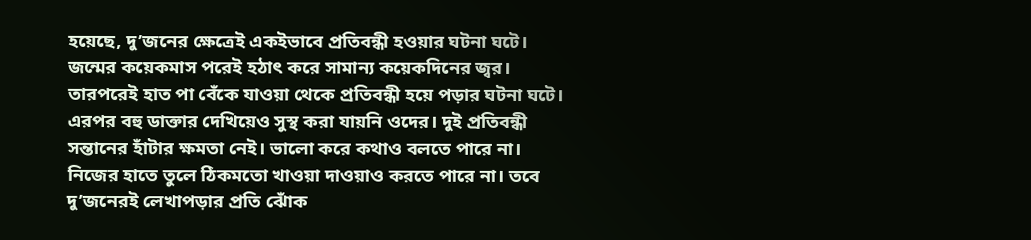হয়েছে, দু’জনের ক্ষেত্রেই একইভাবে প্রতিবন্ধী হওয়ার ঘটনা ঘটে। জন্মের কয়েকমাস পরেই হঠাৎ করে সামান্য কয়েকদিনের জ্বর। তারপরেই হাত পা বেঁকে যাওয়া থেকে প্রতিবন্ধী হয়ে পড়ার ঘটনা ঘটে। এরপর বহু ডাক্তার দেখিয়েও সুস্থ করা যায়নি ওদের। দুই প্রতিবন্ধী সন্তানের হাঁটার ক্ষমতা নেই। ভালো করে কথাও বলতে পারে না। নিজের হাতে তুলে ঠিকমতো খাওয়া দাওয়াও করতে পারে না। তবে দু’জনেরই লেখাপড়ার প্রতি ঝোঁক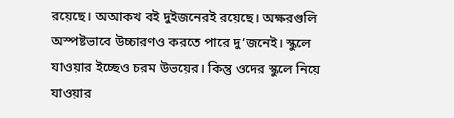রয়েছে। অআকখ বই দুইজনেরই রয়েছে। অক্ষরগুলি অস্পষ্টভাবে উচ্চারণও করতে পারে দু’জনেই। স্কুলে যাওয়ার ইচ্ছেও চরম উভয়ের। কিন্তু ওদের স্কুলে নিয়ে যাওয়ার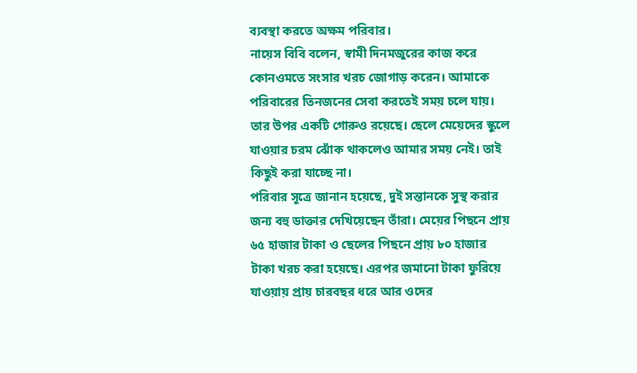ব্যবস্থা করতে অক্ষম পরিবার।
নায়েস বিবি বলেন, স্বামী দিনমজুরের কাজ করে কোনওমতে সংসার খরচ জোগাড় করেন। আমাকে পরিবারের তিনজনের সেবা করতেই সময় চলে যায়। তার উপর একটি গোরুও রয়েছে। ছেলে মেয়েদের স্কুলে যাওয়ার চরম ঝোঁক থাকলেও আমার সময় নেই। তাই কিছুই করা যাচ্ছে না।
পরিবার সূত্রে জানান হয়েছে, দুই সন্তানকে সুস্থ করার জন্য বহু ডাক্তার দেখিয়েছেন তাঁরা। মেয়ের পিছনে প্রায় ৬৫ হাজার টাকা ও ছেলের পিছনে প্রায় ৮০ হাজার টাকা খরচ করা হয়েছে। এরপর জমানো টাকা ফুরিয়ে যাওয়ায় প্রায় চারবছর ধরে আর ওদের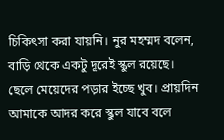চিকিৎসা করা যায়নি। নুর মহম্মদ বলেন, বাড়ি থেকে একটু দূরেই স্কুল রয়েছে। ছেলে মেয়েদের পড়ার ইচ্ছে খুব। প্রায়দিন আমাকে আদর করে স্কুল যাবে বলে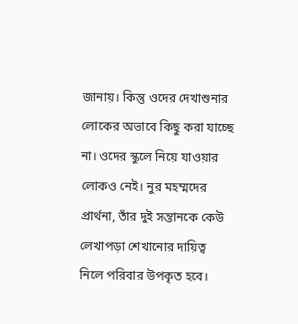জানায়। কিন্তু ওদের দেখাশুনার লোকের অভাবে কিছু করা যাচ্ছে না। ওদের স্কুলে নিয়ে যাওয়ার লোকও নেই। নুর মহম্মদের প্রার্থনা, তাঁর দুই সন্তানকে কেউ লেখাপড়া শেখানোর দায়িত্ব নিলে পরিবার উপকৃত হবে।